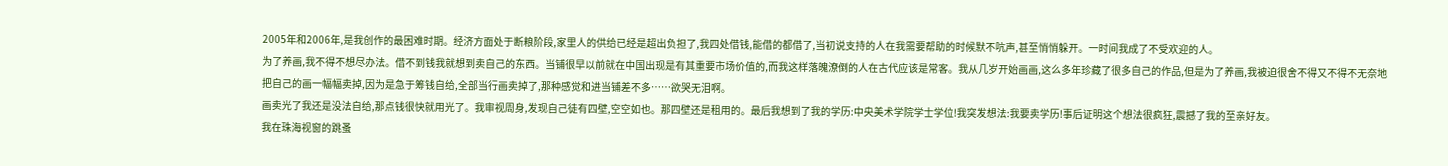2005年和2006年,是我创作的最困难时期。经济方面处于断粮阶段,家里人的供给已经是超出负担了,我四处借钱,能借的都借了,当初说支持的人在我需要帮助的时候默不吭声,甚至悄悄躲开。一时间我成了不受欢迎的人。
为了养画,我不得不想尽办法。借不到钱我就想到卖自己的东西。当铺很早以前就在中国出现是有其重要市场价值的,而我这样落魄潦倒的人在古代应该是常客。我从几岁开始画画,这么多年珍藏了很多自己的作品,但是为了养画,我被迫很舍不得又不得不无奈地把自己的画一幅幅卖掉,因为是急于筹钱自给,全部当行画卖掉了,那种感觉和进当铺差不多……欲哭无泪啊。
画卖光了我还是没法自给,那点钱很快就用光了。我审视周身,发现自己徒有四壁,空空如也。那四壁还是租用的。最后我想到了我的学历:中央美术学院学士学位!我突发想法:我要卖学历!事后证明这个想法很疯狂,震撼了我的至亲好友。
我在珠海视窗的跳蚤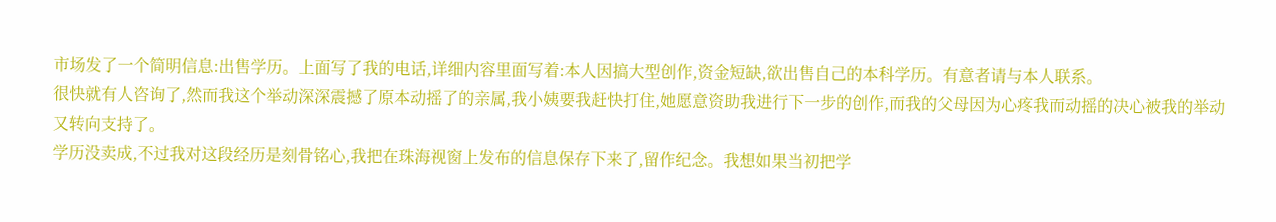市场发了一个简明信息:出售学历。上面写了我的电话,详细内容里面写着:本人因搞大型创作,资金短缺,欲出售自己的本科学历。有意者请与本人联系。
很快就有人咨询了,然而我这个举动深深震撼了原本动摇了的亲属,我小姨要我赶快打住,她愿意资助我进行下一步的创作,而我的父母因为心疼我而动摇的决心被我的举动又转向支持了。
学历没卖成,不过我对这段经历是刻骨铭心,我把在珠海视窗上发布的信息保存下来了,留作纪念。我想如果当初把学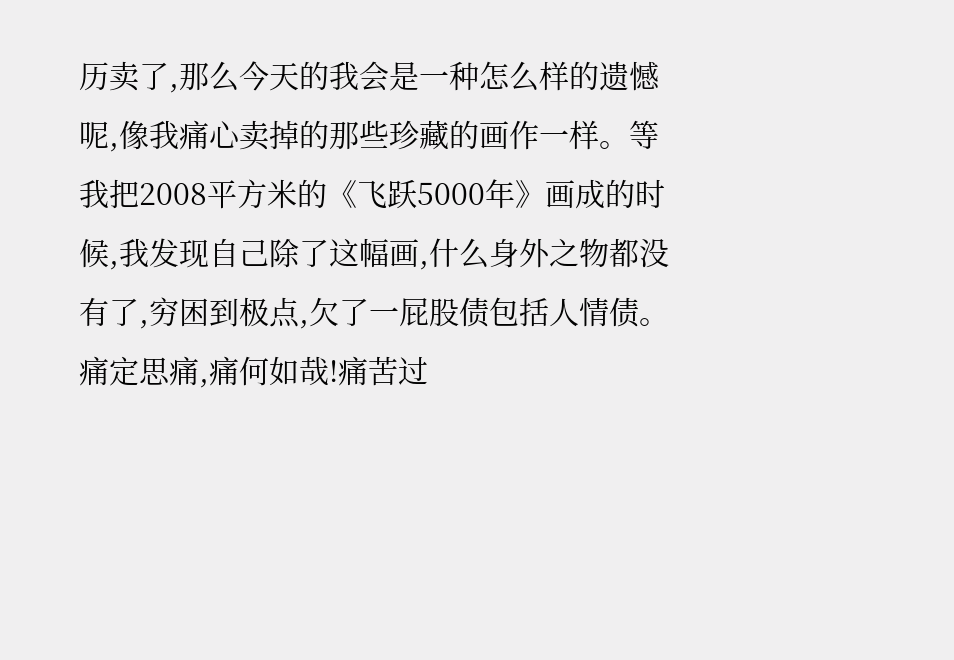历卖了,那么今天的我会是一种怎么样的遗憾呢,像我痛心卖掉的那些珍藏的画作一样。等我把2008平方米的《飞跃5000年》画成的时候,我发现自己除了这幅画,什么身外之物都没有了,穷困到极点,欠了一屁股债包括人情债。
痛定思痛,痛何如哉!痛苦过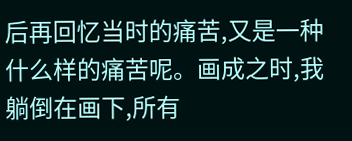后再回忆当时的痛苦,又是一种什么样的痛苦呢。画成之时,我躺倒在画下,所有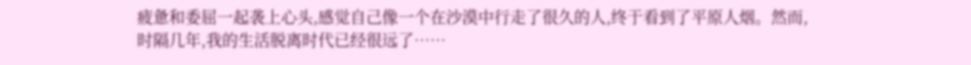疲惫和委屈一起袭上心头,感觉自己像一个在沙漠中行走了很久的人,终于看到了平原人烟。然而,时隔几年,我的生活脱离时代已经很远了……